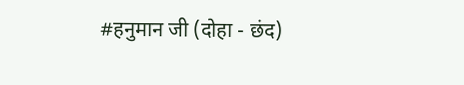#हनुमान जी (दोहा - छंद)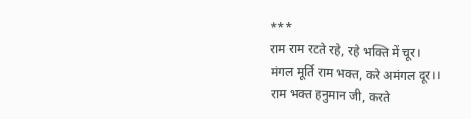***
राम राम रटते रहे, रहे भक्ति में चूर।
मंगल मूर्ति राम भक्त, करे अमंगल दूर।।
राम भक्त हनुमान जी, करते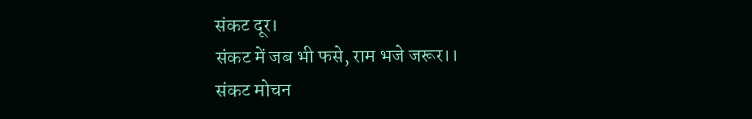संकट दूर।
संकट में जब भी फसे, राम भजे जरूर।।
संकट मोचन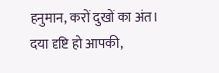हनुमान, करों दुखों का अंत।
दया दृष्टि हो आपकी,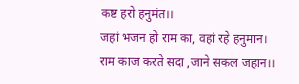कष्ट हरो हनुमंत।।
जहां भजन हो राम का, वहां रहे हनुमान।
राम काज करते सदा ,जाने सकल जहान।।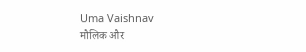Uma Vaishnav
मौलिक और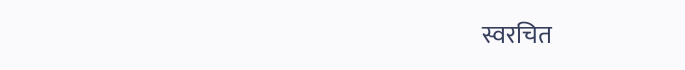स्वरचित